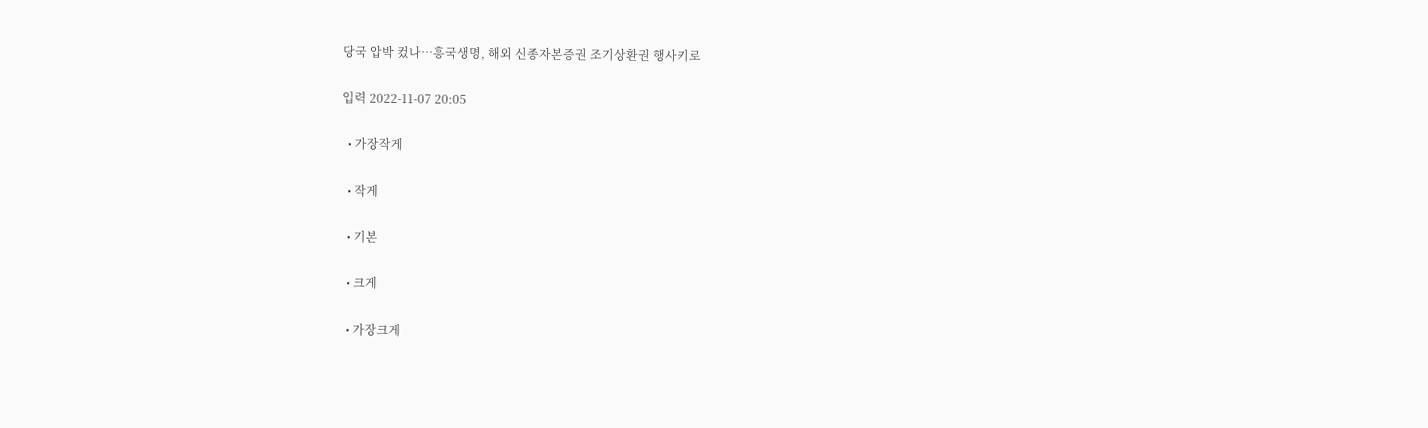당국 압박 컸나…흥국생명, 해외 신종자본증권 조기상환권 행사키로

입력 2022-11-07 20:05

  • 가장작게

  • 작게

  • 기본

  • 크게

  • 가장크게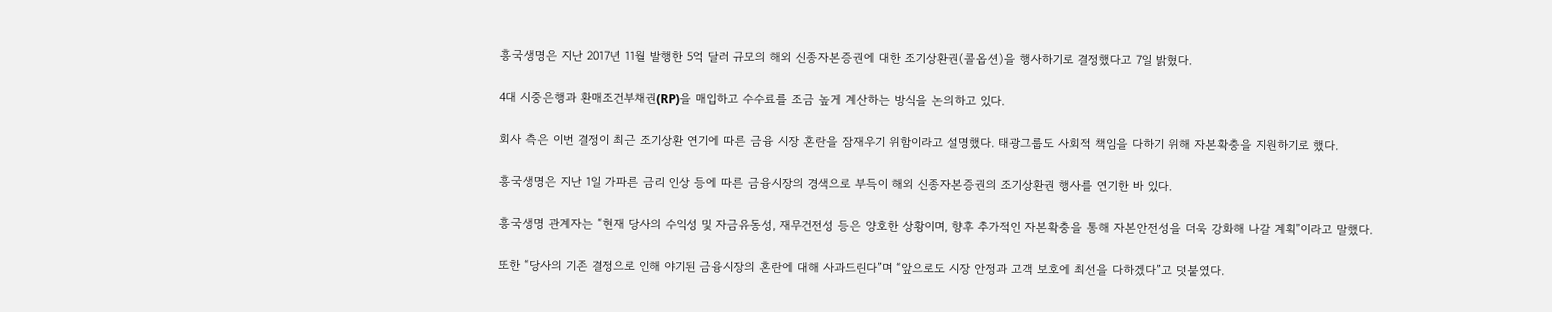흥국생명은 지난 2017년 11월 발행한 5억 달러 규모의 해외 신종자본증권에 대한 조기상환권(콜옵션)을 행사하기로 결정했다고 7일 밝혔다.

4대 시중은행과 환매조건부채권(RP)을 매입하고 수수료를 조금 높게 계산하는 방식을 논의하고 있다.

회사 측은 이번 결정이 최근 조기상환 연기에 따른 금융 시장 혼란을 잠재우기 위함이라고 설명했다. 태광그룹도 사회적 책임을 다하기 위해 자본확충을 지원하기로 했다.

흥국생명은 지난 1일 가파른 금리 인상 등에 따른 금융시장의 경색으로 부득이 해외 신종자본증권의 조기상환권 행사를 연기한 바 있다.

흥국생명 관계자는 “현재 당사의 수익성 및 자금유동성, 재무건전성 등은 양호한 상황이며, 향후 추가적인 자본확충을 통해 자본안전성을 더욱 강화해 나갈 계획”이라고 말했다.

또한 “당사의 기존 결정으로 인해 야기된 금융시장의 혼란에 대해 사과드린다”며 “앞으로도 시장 안정과 고객 보호에 최선을 다하겠다”고 덧붙였다.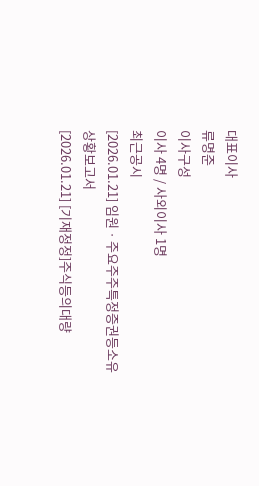대표이사
류명준
이사구성
이사 4명 / 사외이사 1명
최근공시
[2026.01.21] 임원ㆍ주요주주특정증권등소유상황보고서
[2026.01.21] [기재정정]주식등의대량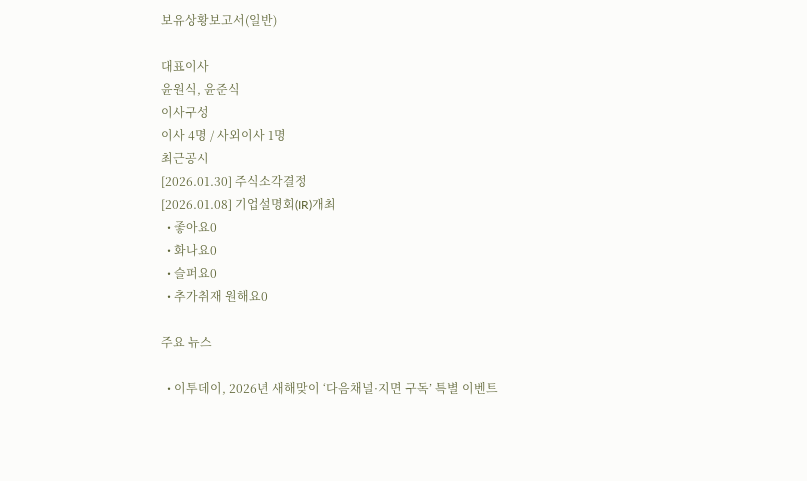보유상황보고서(일반)

대표이사
윤원식, 윤준식
이사구성
이사 4명 / 사외이사 1명
최근공시
[2026.01.30] 주식소각결정
[2026.01.08] 기업설명회(IR)개최
  • 좋아요0
  • 화나요0
  • 슬퍼요0
  • 추가취재 원해요0

주요 뉴스

  • 이투데이, 2026년 새해맞이 ‘다음채널·지면 구독’ 특별 이벤트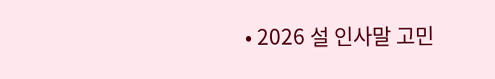• 2026 설 인사말 고민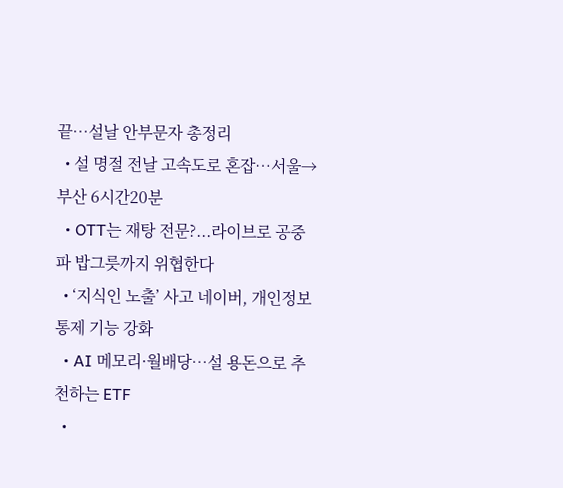끝…설날 안부문자 총정리
  • 설 명절 전날 고속도로 혼잡…서울→부산 6시간20분
  • OTT는 재탕 전문?...라이브로 공중파 밥그릇까지 위협한다
  • ‘지식인 노출’ 사고 네이버, 개인정보 통제 기능 강화
  • AI 메모리·월배당…설 용돈으로 추천하는 ETF
  •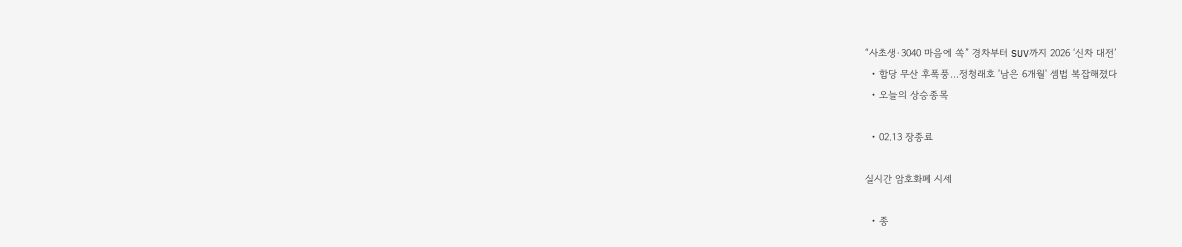“사초생·3040 마음에 쏙” 경차부터 SUV까지 2026 ‘신차 대전’
  • 합당 무산 후폭풍…정청래호 '남은 6개월' 셈법 복잡해졌다
  • 오늘의 상승종목

  • 02.13 장종료

실시간 암호화폐 시세

  • 종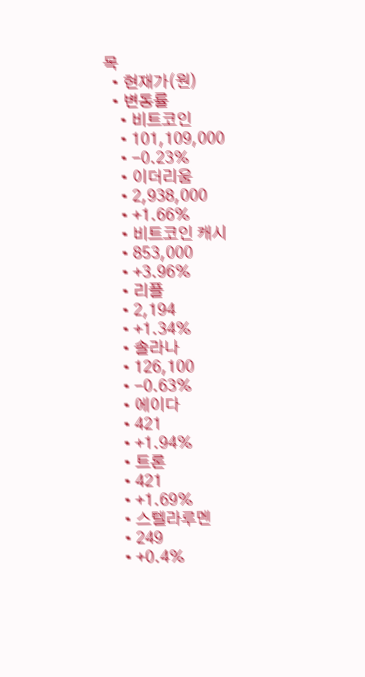목
  • 현재가(원)
  • 변동률
    • 비트코인
    • 101,109,000
    • -0.23%
    • 이더리움
    • 2,938,000
    • +1.66%
    • 비트코인 캐시
    • 853,000
    • +3.96%
    • 리플
    • 2,194
    • +1.34%
    • 솔라나
    • 126,100
    • -0.63%
    • 에이다
    • 421
    • +1.94%
    • 트론
    • 421
    • +1.69%
    • 스텔라루멘
    • 249
    • +0.4%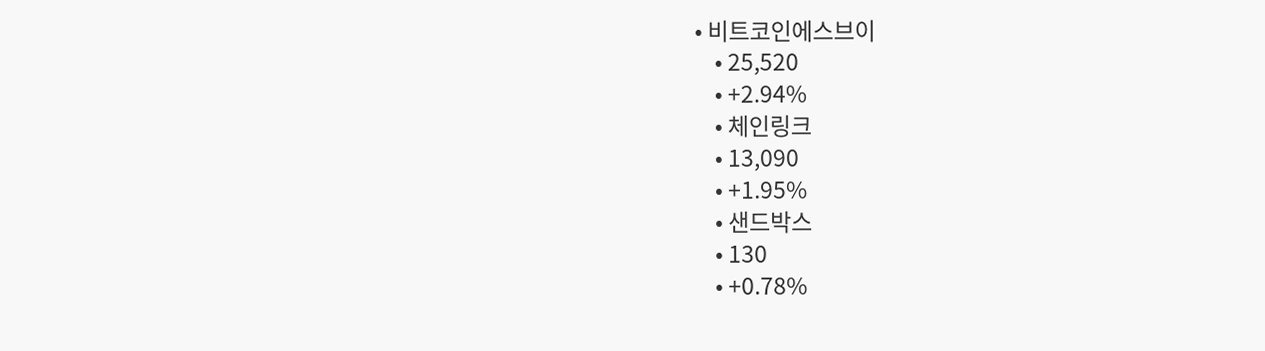• 비트코인에스브이
    • 25,520
    • +2.94%
    • 체인링크
    • 13,090
    • +1.95%
    • 샌드박스
    • 130
    • +0.78%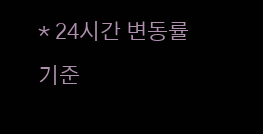* 24시간 변동률 기준